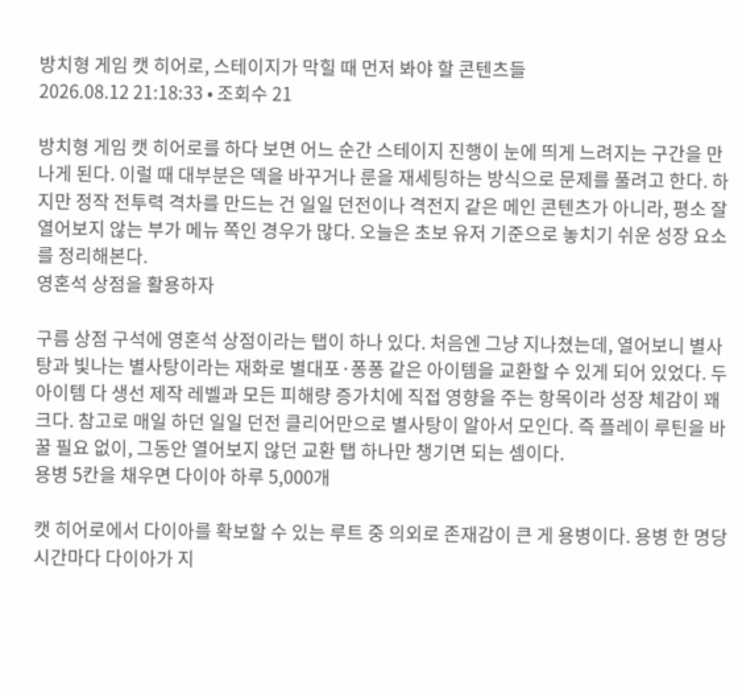방치형 게임 캣 히어로, 스테이지가 막힐 때 먼저 봐야 할 콘텐츠들
2026.08.12 21:18:33 • 조회수 21

방치형 게임 캣 히어로를 하다 보면 어느 순간 스테이지 진행이 눈에 띄게 느려지는 구간을 만나게 된다. 이럴 때 대부분은 덱을 바꾸거나 룬을 재세팅하는 방식으로 문제를 풀려고 한다. 하지만 정작 전투력 격차를 만드는 건 일일 던전이나 격전지 같은 메인 콘텐츠가 아니라, 평소 잘 열어보지 않는 부가 메뉴 쪽인 경우가 많다. 오늘은 초보 유저 기준으로 놓치기 쉬운 성장 요소를 정리해본다.
영혼석 상점을 활용하자

구름 상점 구석에 영혼석 상점이라는 탭이 하나 있다. 처음엔 그냥 지나쳤는데, 열어보니 별사탕과 빛나는 별사탕이라는 재화로 별대포·퐁퐁 같은 아이템을 교환할 수 있게 되어 있었다. 두 아이템 다 생선 제작 레벨과 모든 피해량 증가치에 직접 영향을 주는 항목이라 성장 체감이 꽤 크다. 참고로 매일 하던 일일 던전 클리어만으로 별사탕이 알아서 모인다. 즉 플레이 루틴을 바꿀 필요 없이, 그동안 열어보지 않던 교환 탭 하나만 챙기면 되는 셈이다.
용병 5칸을 채우면 다이아 하루 5,000개

캣 히어로에서 다이아를 확보할 수 있는 루트 중 의외로 존재감이 큰 게 용병이다. 용병 한 명당 시간마다 다이아가 지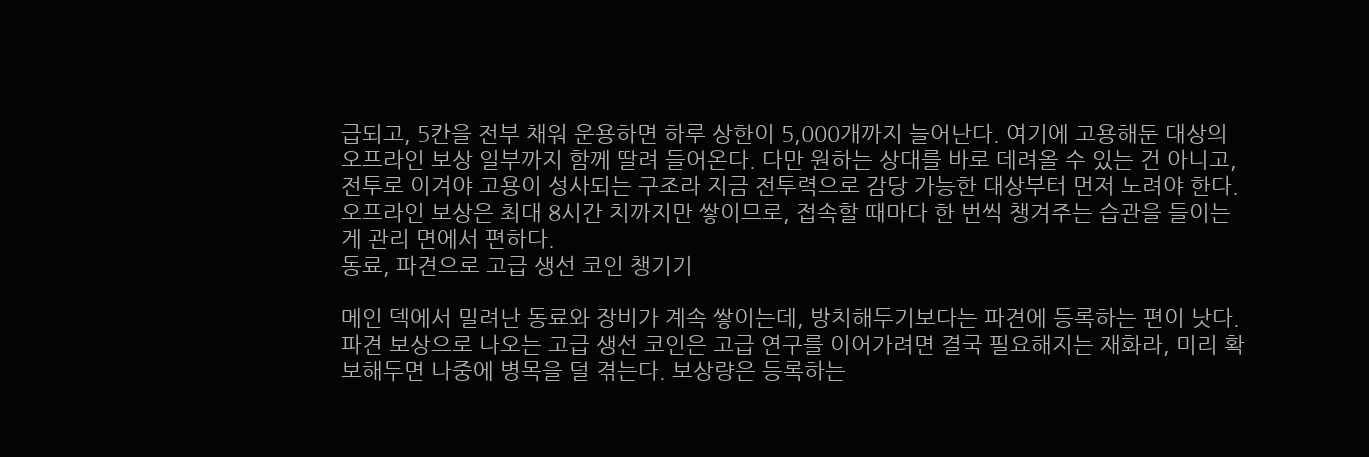급되고, 5칸을 전부 채워 운용하면 하루 상한이 5,000개까지 늘어난다. 여기에 고용해둔 대상의 오프라인 보상 일부까지 함께 딸려 들어온다. 다만 원하는 상대를 바로 데려올 수 있는 건 아니고, 전투로 이겨야 고용이 성사되는 구조라 지금 전투력으로 감당 가능한 대상부터 먼저 노려야 한다. 오프라인 보상은 최대 8시간 치까지만 쌓이므로, 접속할 때마다 한 번씩 챙겨주는 습관을 들이는 게 관리 면에서 편하다.
동료, 파견으로 고급 생선 코인 챙기기

메인 덱에서 밀려난 동료와 장비가 계속 쌓이는데, 방치해두기보다는 파견에 등록하는 편이 낫다. 파견 보상으로 나오는 고급 생선 코인은 고급 연구를 이어가려면 결국 필요해지는 재화라, 미리 확보해두면 나중에 병목을 덜 겪는다. 보상량은 등록하는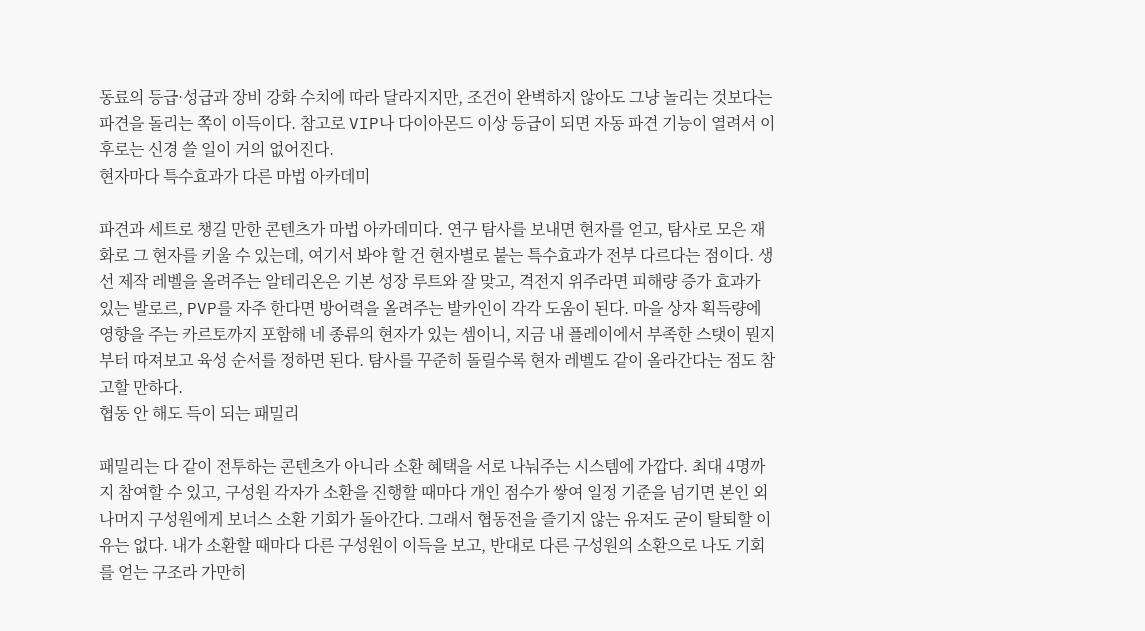동료의 등급·성급과 장비 강화 수치에 따라 달라지지만, 조건이 완벽하지 않아도 그냥 놀리는 것보다는 파견을 돌리는 쪽이 이득이다. 참고로 VIP나 다이아몬드 이상 등급이 되면 자동 파견 기능이 열려서 이후로는 신경 쓸 일이 거의 없어진다.
현자마다 특수효과가 다른 마법 아카데미

파견과 세트로 챙길 만한 콘텐츠가 마법 아카데미다. 연구 탐사를 보내면 현자를 얻고, 탐사로 모은 재화로 그 현자를 키울 수 있는데, 여기서 봐야 할 건 현자별로 붙는 특수효과가 전부 다르다는 점이다. 생선 제작 레벨을 올려주는 알테리온은 기본 성장 루트와 잘 맞고, 격전지 위주라면 피해량 증가 효과가 있는 발로르, PVP를 자주 한다면 방어력을 올려주는 발카인이 각각 도움이 된다. 마을 상자 획득량에 영향을 주는 카르토까지 포함해 네 종류의 현자가 있는 셈이니, 지금 내 플레이에서 부족한 스탯이 뭔지부터 따져보고 육성 순서를 정하면 된다. 탐사를 꾸준히 돌릴수록 현자 레벨도 같이 올라간다는 점도 참고할 만하다.
협동 안 해도 득이 되는 패밀리

패밀리는 다 같이 전투하는 콘텐츠가 아니라 소환 혜택을 서로 나눠주는 시스템에 가깝다. 최대 4명까지 참여할 수 있고, 구성원 각자가 소환을 진행할 때마다 개인 점수가 쌓여 일정 기준을 넘기면 본인 외 나머지 구성원에게 보너스 소환 기회가 돌아간다. 그래서 협동전을 즐기지 않는 유저도 굳이 탈퇴할 이유는 없다. 내가 소환할 때마다 다른 구성원이 이득을 보고, 반대로 다른 구성원의 소환으로 나도 기회를 얻는 구조라 가만히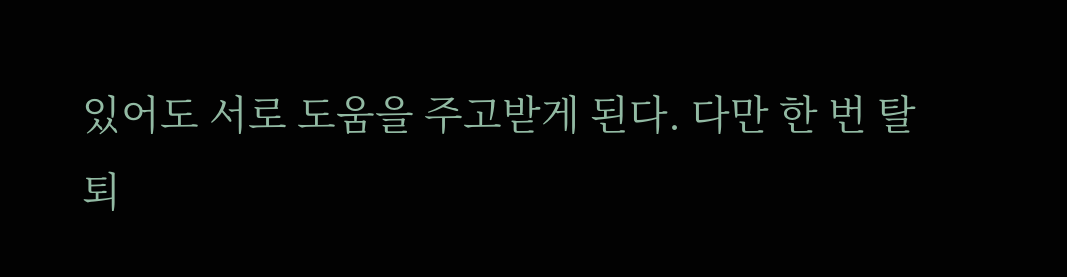있어도 서로 도움을 주고받게 된다. 다만 한 번 탈퇴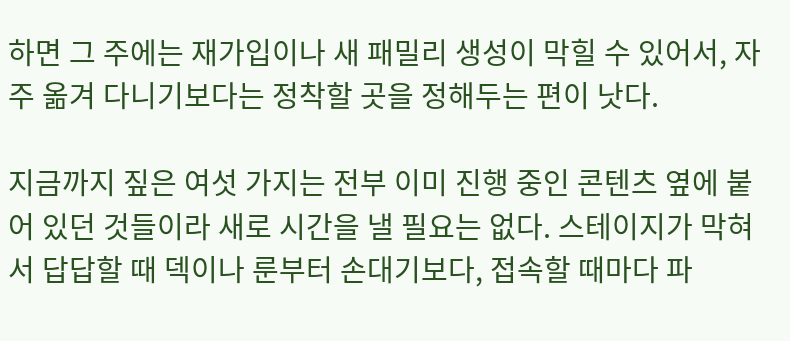하면 그 주에는 재가입이나 새 패밀리 생성이 막힐 수 있어서, 자주 옮겨 다니기보다는 정착할 곳을 정해두는 편이 낫다.

지금까지 짚은 여섯 가지는 전부 이미 진행 중인 콘텐츠 옆에 붙어 있던 것들이라 새로 시간을 낼 필요는 없다. 스테이지가 막혀서 답답할 때 덱이나 룬부터 손대기보다, 접속할 때마다 파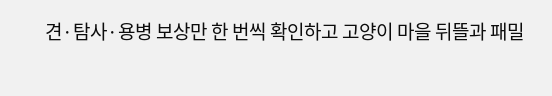견·탐사·용병 보상만 한 번씩 확인하고 고양이 마을 뒤뜰과 패밀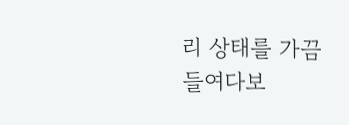리 상태를 가끔 들여다보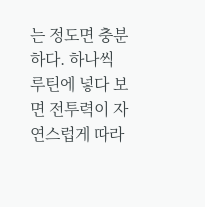는 정도면 충분하다. 하나씩 루틴에 넣다 보면 전투력이 자연스럽게 따라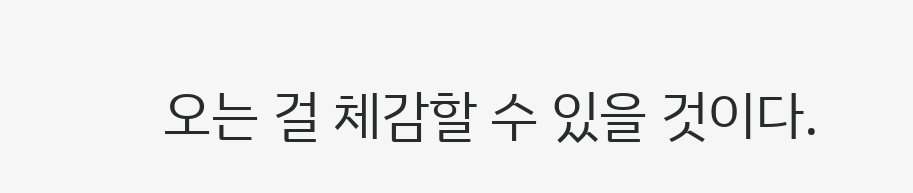오는 걸 체감할 수 있을 것이다.